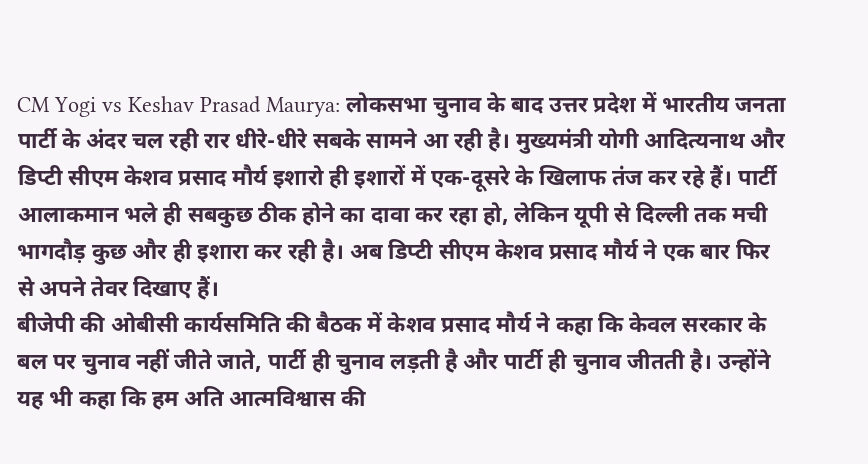CM Yogi vs Keshav Prasad Maurya: लोकसभा चुनाव के बाद उत्तर प्रदेश में भारतीय जनता पार्टी के अंदर चल रही रार धीरे-धीरे सबके सामने आ रही है। मुख्यमंत्री योगी आदित्यनाथ और डिप्टी सीएम केशव प्रसाद मौर्य इशारो ही इशारों में एक-दूसरे के खिलाफ तंज कर रहे हैं। पार्टी आलाकमान भले ही सबकुछ ठीक होने का दावा कर रहा हो, लेकिन यूपी से दिल्ली तक मची भागदौड़ कुछ और ही इशारा कर रही है। अब डिप्टी सीएम केशव प्रसाद मौर्य ने एक बार फिर से अपने तेवर दिखाए हैं।
बीजेपी की ओबीसी कार्यसमिति की बैठक में केशव प्रसाद मौर्य ने कहा कि केवल सरकार के बल पर चुनाव नहीं जीते जाते, पार्टी ही चुनाव लड़ती है और पार्टी ही चुनाव जीतती है। उन्होंने यह भी कहा कि हम अति आत्मविश्वास की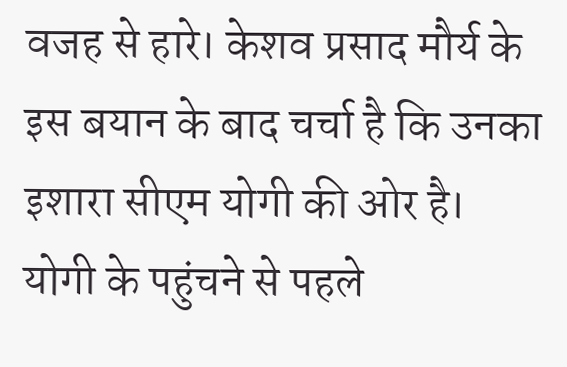वजह से हारे। केशव प्रसाद मौर्य के इस बयान के बाद चर्चा है कि उनका इशारा सीएम योगी की ओर है।
योगी के पहुंचने से पहले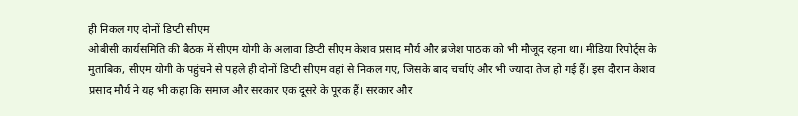ही निकल गए दोनों डिप्टी सीएम
ओबीसी कार्यसमिति की बैठक में सीएम योगी के अलावा डिप्टी सीएम केशव प्रसाद मौर्य और ब्रजेश पाठक को भी मौजूद रहना था। मीडिया रिपोर्ट्स के मुताबिक, सीएम योगी के पहुंचने से पहले ही दोनों डिप्टी सीएम वहां से निकल गए, जिसके बाद चर्चाएं और भी ज्यादा तेज हो गई हैं। इस दौरान केशव प्रसाद मौर्य ने यह भी कहा कि समाज और सरकार एक दूसरे के पूरक हैं। सरकार और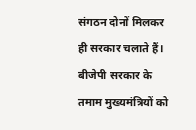संगठन दोनों मिलकर ही सरकार चलाते हैं। बीजेपी सरकार के तमाम मुख्यमंत्रियों को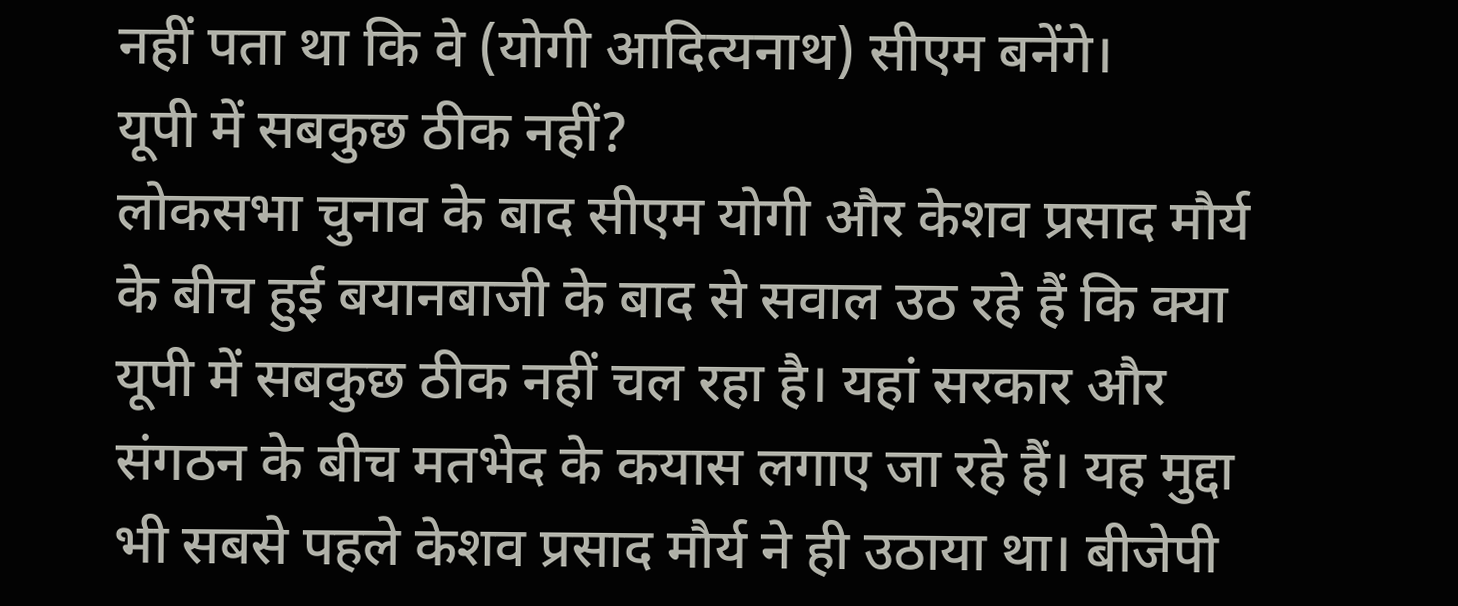नहीं पता था कि वे (योगी आदित्यनाथ) सीएम बनेंगे।
यूपी में सबकुछ ठीक नहीं?
लोकसभा चुनाव के बाद सीएम योगी और केशव प्रसाद मौर्य के बीच हुई बयानबाजी के बाद से सवाल उठ रहे हैं कि क्या यूपी में सबकुछ ठीक नहीं चल रहा है। यहां सरकार और संगठन के बीच मतभेद के कयास लगाए जा रहे हैं। यह मुद्दा भी सबसे पहले केशव प्रसाद मौर्य ने ही उठाया था। बीजेपी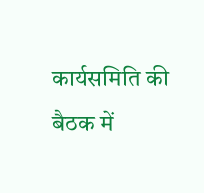कार्यसमिति की बैठक में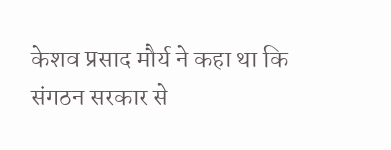केशव प्रसाद मौर्य ने कहा था कि संगठन सरकार से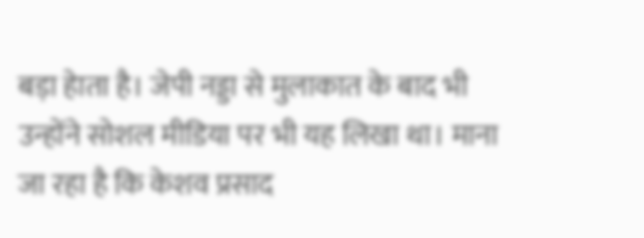बड़ा हेाता है। जेपी नड्डा से मुलाकात के बाद भी उन्होंने सोशल मीडिया पर भी यह लिखा था। माना जा रहा है कि केशव प्रसाद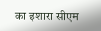का इशारा सीएम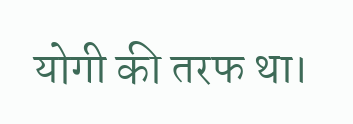योगी की तरफ था।